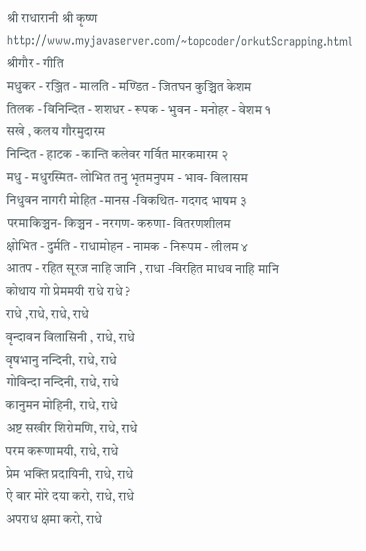श्री राधारानी श्री कृष्ण http://www.myjavaserver.com/~topcoder/orkutScrapping.html
श्रीगौर - गीति
मधुकर - रञ्जित - मालति - मण्डित - जितघन कुञ्चित केशम
तिलक - विनिन्दित - शशधर - रूपक - भुवन - मनोहर - वेशम १
सखे , कलय गौरमुदारम
निन्दित - हाटक - कान्ति कलेवर गर्वित मारकमारम २
मधु - मधुरस्मित- लोभित तनु भृतमनुपम - भाव- विलासम
निधुवन नागरी मोहित -मानस -विकथित- गदगद भाषम ३
परमाकिञ्चन- किञ्चन - नरगण- करुणा- वितरणशीलम
क्षोभित - दुर्मति - राधामोहन - नामक - निरूपम - लीलम ४
आतप - रहित सूरज नाहि जानि , राधा -विरहित माधव नाहि मानि
कोथाय गो प्रेममयी राधे राधे ?
राधे ,राधे, राधे, राधे
वृन्दावन विलासिनी , राधे, राधे
वृषभानु नन्दिनी, राधे, राधे
गोविन्दा नन्दिनी, राधे, राधे
कानुमन मोहिनी, राधे, राधे
अष्ट सखीर शिरोमणि, राधे, राधे
परम करूणामयी, राधे, राधे
प्रेम भक्ति प्रदायिनी, राधे, राधे
ऐ बार मोरे दया करो, राधे, राधे
अपराध क्षमा करो, राधे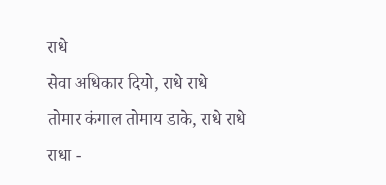राधे
सेवा अधिकार दियो, राधे राधे
तोमार कंगाल तोमाय डाके, राधे राधे
राधा -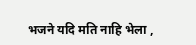भजने यदि मति नाहि भेला ,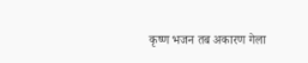कृष्ण भजन तब अकारण गेला